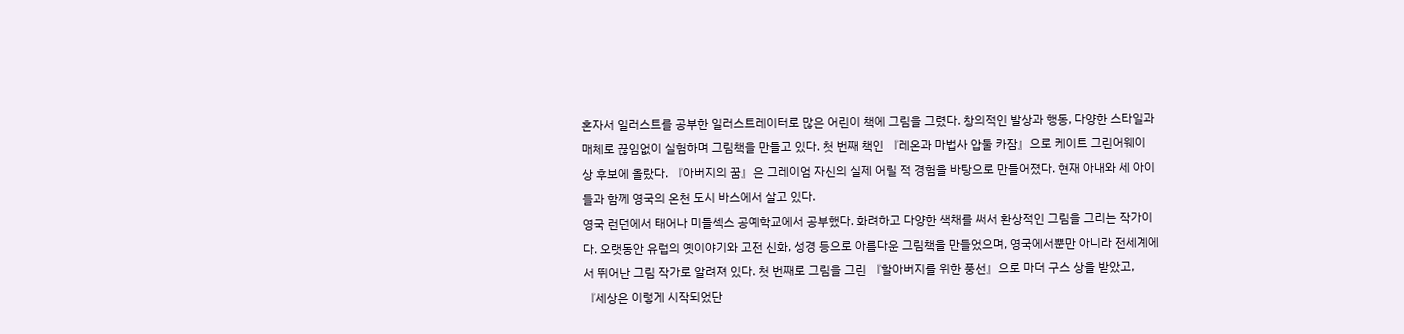혼자서 일러스트를 공부한 일러스트레이터로 많은 어린이 책에 그림을 그렸다. 창의적인 발상과 행동, 다양한 스타일과 매체로 끊임없이 실험하며 그림책을 만들고 있다. 첫 번째 책인 『레온과 마법사 압둘 카잠』으로 케이트 그린어웨이 상 후보에 올랐다. 『아버지의 꿈』은 그레이엄 자신의 실제 어릴 적 경험을 바탕으로 만들어졌다. 현재 아내와 세 아이들과 함께 영국의 온천 도시 바스에서 살고 있다.
영국 런던에서 태어나 미들섹스 공예학교에서 공부했다. 화려하고 다양한 색채를 써서 환상적인 그림을 그리는 작가이다. 오랫동안 유럽의 옛이야기와 고전 신화, 성경 등으로 아름다운 그림책을 만들었으며, 영국에서뿐만 아니라 전세계에서 뛰어난 그림 작가로 알려져 있다. 첫 번째로 그림을 그린 『할아버지를 위한 풍선』으로 마더 구스 상을 받았고, 『세상은 이렇게 시작되었단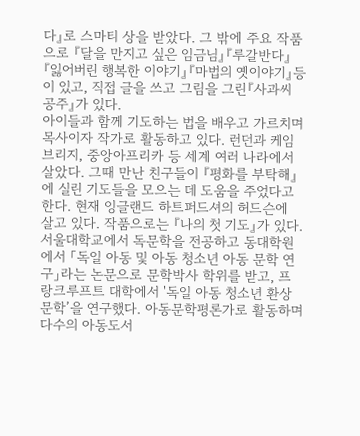다』로 스마티 상을 받았다. 그 밖에 주요 작품으로 『달을 만지고 싶은 임금님』『루갈반다』『잃어버린 행복한 이야기』『마법의 옛이야기』등이 있고, 직접 글을 쓰고 그림을 그린『사과씨 공주』가 있다.
아이들과 함께 기도하는 법을 배우고 가르치며 목사이자 작가로 활동하고 있다. 런던과 케임브리지, 중앙아프리카 등 세계 여러 나라에서 살았다. 그때 만난 친구들이 『평화를 부탁해』에 실린 기도들을 모으는 데 도움을 주었다고 한다. 현재 잉글랜드 하트퍼드셔의 허드슨에 살고 있다. 작품으로는 『나의 첫 기도』가 있다.
서울대학교에서 독문학을 전공하고 동대학원에서 「독일 아동 및 아동 청소년 아동 문학 연구」라는 논문으로 문학박사 학위를 받고, 프랑크루프트 대학에서 '독일 아동 청소년 환상 문학’을 연구했다. 아동문학평론가로 활동하며 다수의 아동도서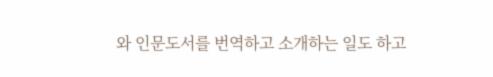와 인문도서를 번역하고 소개하는 일도 하고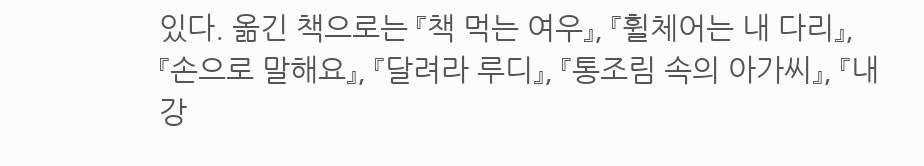있다. 옮긴 책으로는 『책 먹는 여우』, 『휠체어는 내 다리』, 『손으로 말해요』, 『달려라 루디』, 『통조림 속의 아가씨』, 『내 강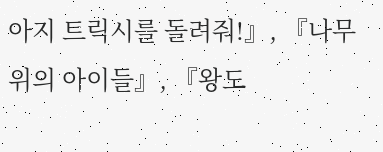아지 트릭시를 돌려줘!』, 『나무 위의 아이들』, 『왕도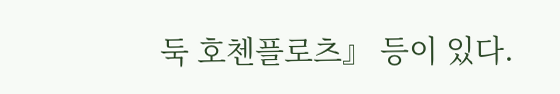둑 호첸플로츠』 등이 있다.